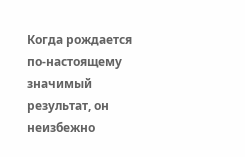Когда рождается по‑настоящему значимый результат, он неизбежно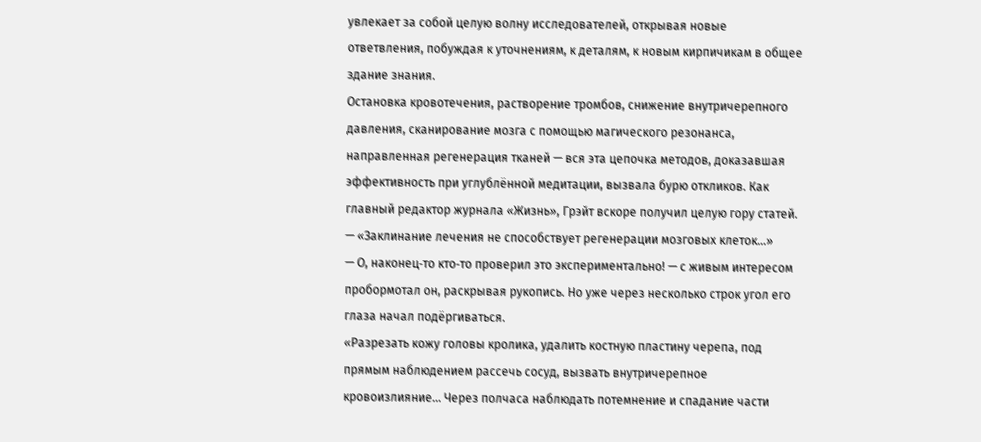увлекает за собой целую волну исследователей, открывая новые ответвления, побуждая к уточнениям, к деталям, к новым кирпичикам в общее здание знания.
Остановка кровотечения, растворение тромбов, снижение внутричерепного давления, сканирование мозга с помощью магического резонанса, направленная регенерация тканей — вся эта цепочка методов, доказавшая эффективность при углублённой медитации, вызвала бурю откликов. Как главный редактор журнала «Жизнь», Грэйт вскоре получил целую гору статей.
— «Заклинание лечения не способствует регенерации мозговых клеток…»
— О, наконец‑то кто‑то проверил это экспериментально! — с живым интересом пробормотал он, раскрывая рукопись. Но уже через несколько строк угол его глаза начал подёргиваться.
«Разрезать кожу головы кролика, удалить костную пластину черепа, под прямым наблюдением рассечь сосуд, вызвать внутричерепное кровоизлияние… Через полчаса наблюдать потемнение и спадание части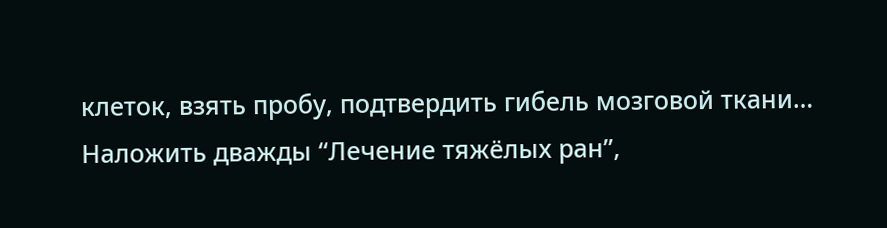клеток, взять пробу, подтвердить гибель мозговой ткани…
Наложить дважды “Лечение тяжёлых ран”,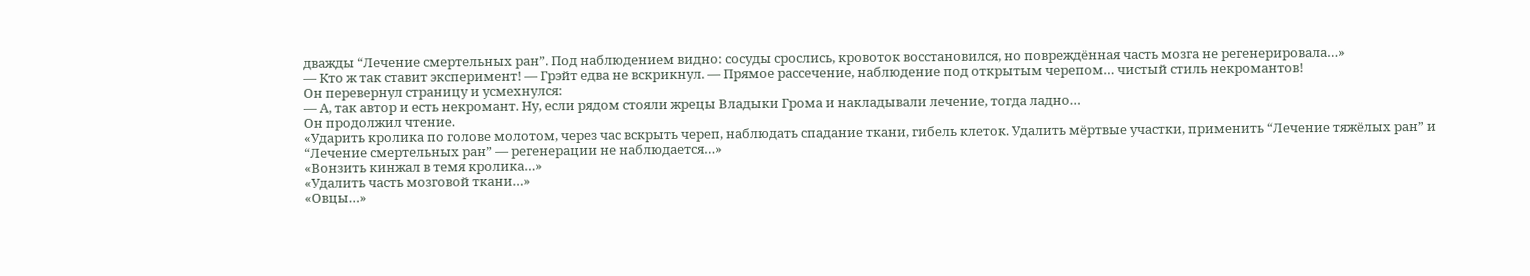дважды “Лечение смертельных ран”. Под наблюдением видно: сосуды срослись, кровоток восстановился, но повреждённая часть мозга не регенерировала…»
— Кто ж так ставит эксперимент! — Грэйт едва не вскрикнул. — Прямое рассечение, наблюдение под открытым черепом… чистый стиль некромантов!
Он перевернул страницу и усмехнулся:
— А, так автор и есть некромант. Ну, если рядом стояли жрецы Владыки Грома и накладывали лечение, тогда ладно…
Он продолжил чтение.
«Ударить кролика по голове молотом, через час вскрыть череп, наблюдать спадание ткани, гибель клеток. Удалить мёртвые участки, применить “Лечение тяжёлых ран” и “Лечение смертельных ран” — регенерации не наблюдается…»
«Вонзить кинжал в темя кролика…»
«Удалить часть мозговой ткани…»
«Овцы…»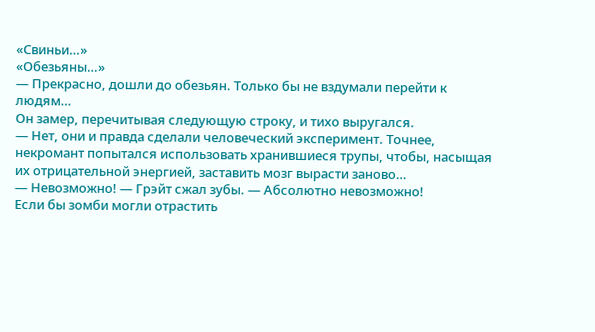«Свиньи…»
«Обезьяны…»
— Прекрасно, дошли до обезьян. Только бы не вздумали перейти к людям…
Он замер, перечитывая следующую строку, и тихо выругался.
— Нет, они и правда сделали человеческий эксперимент. Точнее, некромант попытался использовать хранившиеся трупы, чтобы, насыщая их отрицательной энергией, заставить мозг вырасти заново…
— Невозможно! — Грэйт сжал зубы. — Абсолютно невозможно!
Если бы зомби могли отрастить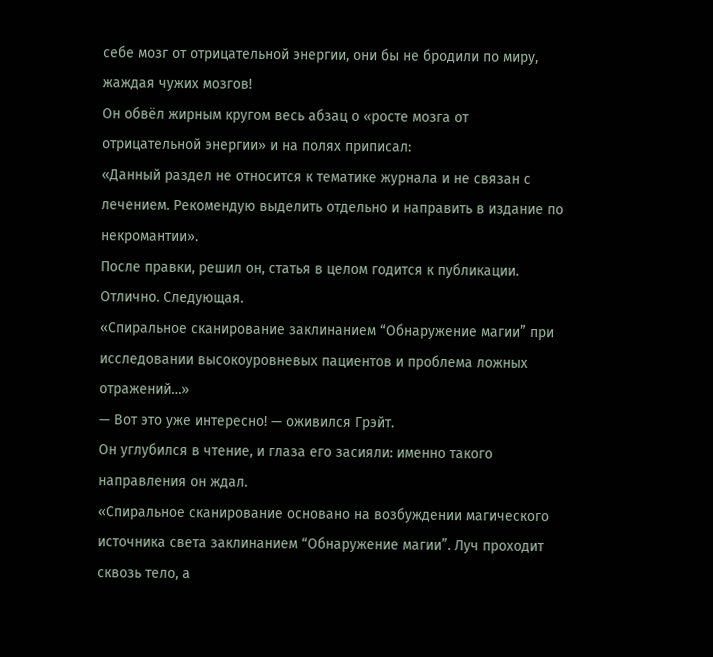себе мозг от отрицательной энергии, они бы не бродили по миру, жаждая чужих мозгов!
Он обвёл жирным кругом весь абзац о «росте мозга от отрицательной энергии» и на полях приписал:
«Данный раздел не относится к тематике журнала и не связан с лечением. Рекомендую выделить отдельно и направить в издание по некромантии».
После правки, решил он, статья в целом годится к публикации. Отлично. Следующая.
«Спиральное сканирование заклинанием “Обнаружение магии” при исследовании высокоуровневых пациентов и проблема ложных отражений…»
— Вот это уже интересно! — оживился Грэйт.
Он углубился в чтение, и глаза его засияли: именно такого направления он ждал.
«Спиральное сканирование основано на возбуждении магического источника света заклинанием “Обнаружение магии”. Луч проходит сквозь тело, а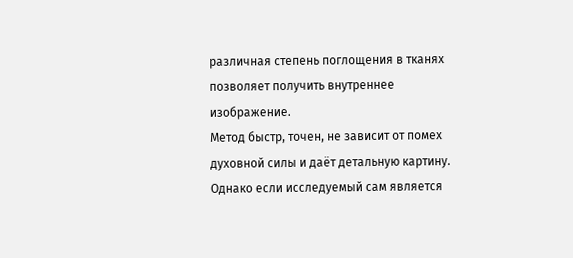различная степень поглощения в тканях позволяет получить внутреннее изображение.
Метод быстр, точен, не зависит от помех духовной силы и даёт детальную картину. Однако если исследуемый сам является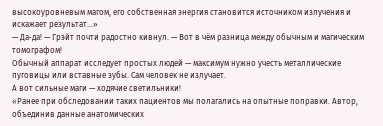высокоуровневым магом, его собственная энергия становится источником излучения и искажает результат…»
— Да‑да! — Грэйт почти радостно кивнул. — Вот в чём разница между обычным и магическим томографом!
Обычный аппарат исследует простых людей — максимум нужно учесть металлические пуговицы или вставные зубы. Сам человек не излучает.
А вот сильные маги — ходячие светильники!
«Ранее при обследовании таких пациентов мы полагались на опытные поправки. Автор, объединив данные анатомических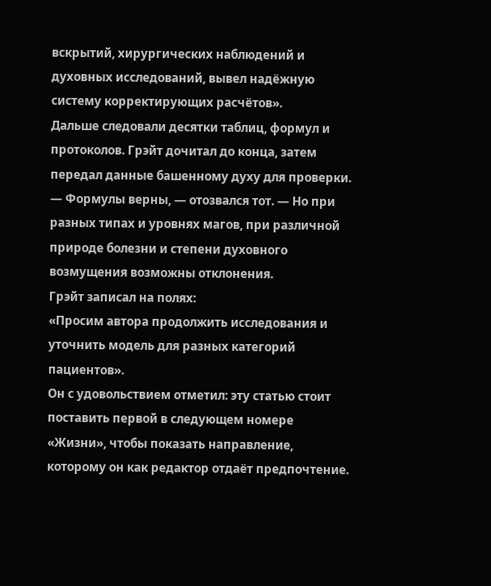вскрытий, хирургических наблюдений и духовных исследований, вывел надёжную систему корректирующих расчётов».
Дальше следовали десятки таблиц, формул и протоколов. Грэйт дочитал до конца, затем передал данные башенному духу для проверки.
— Формулы верны, — отозвался тот. — Но при разных типах и уровнях магов, при различной природе болезни и степени духовного возмущения возможны отклонения.
Грэйт записал на полях:
«Просим автора продолжить исследования и уточнить модель для разных категорий пациентов».
Он с удовольствием отметил: эту статью стоит поставить первой в следующем номере «Жизни», чтобы показать направление, которому он как редактор отдаёт предпочтение.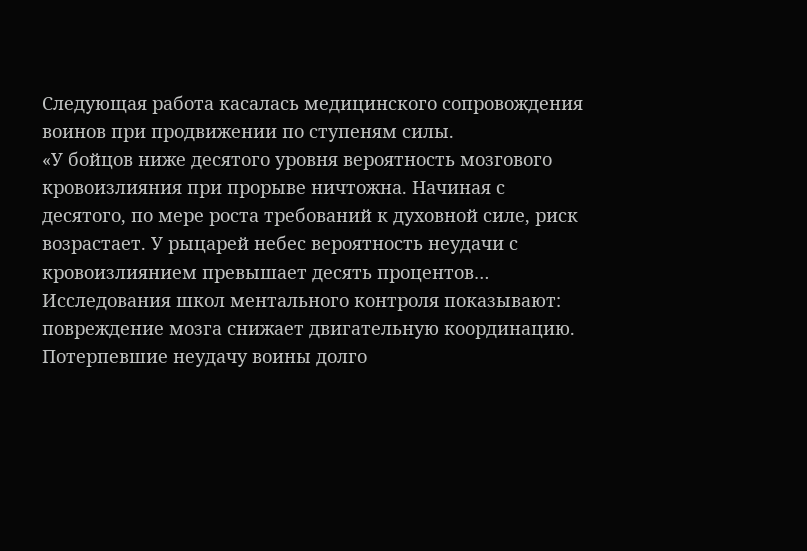Следующая работа касалась медицинского сопровождения воинов при продвижении по ступеням силы.
«У бойцов ниже десятого уровня вероятность мозгового кровоизлияния при прорыве ничтожна. Начиная с десятого, по мере роста требований к духовной силе, риск возрастает. У рыцарей небес вероятность неудачи с кровоизлиянием превышает десять процентов…
Исследования школ ментального контроля показывают: повреждение мозга снижает двигательную координацию. Потерпевшие неудачу воины долго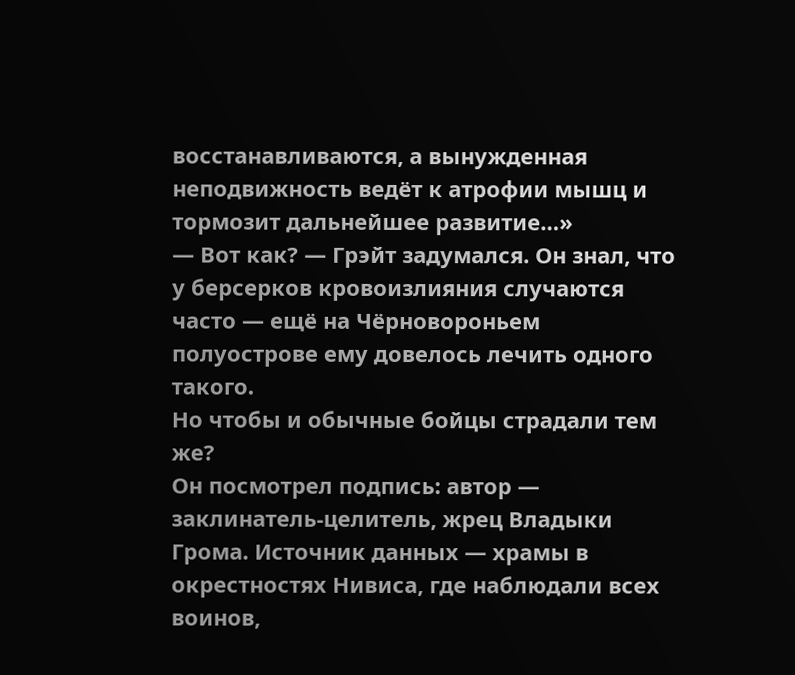восстанавливаются, а вынужденная неподвижность ведёт к атрофии мышц и тормозит дальнейшее развитие…»
— Вот как? — Грэйт задумался. Он знал, что у берсерков кровоизлияния случаются часто — ещё на Чёрновороньем полуострове ему довелось лечить одного такого.
Но чтобы и обычные бойцы страдали тем же?
Он посмотрел подпись: автор — заклинатель‑целитель, жрец Владыки Грома. Источник данных — храмы в окрестностях Нивиса, где наблюдали всех воинов,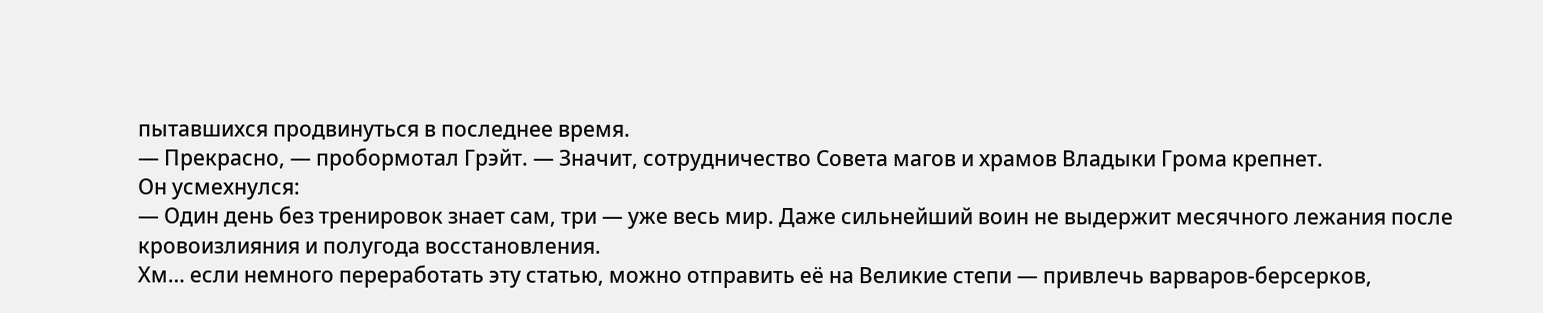пытавшихся продвинуться в последнее время.
— Прекрасно, — пробормотал Грэйт. — Значит, сотрудничество Совета магов и храмов Владыки Грома крепнет.
Он усмехнулся:
— Один день без тренировок знает сам, три — уже весь мир. Даже сильнейший воин не выдержит месячного лежания после кровоизлияния и полугода восстановления.
Хм… если немного переработать эту статью, можно отправить её на Великие степи — привлечь варваров‑берсерков,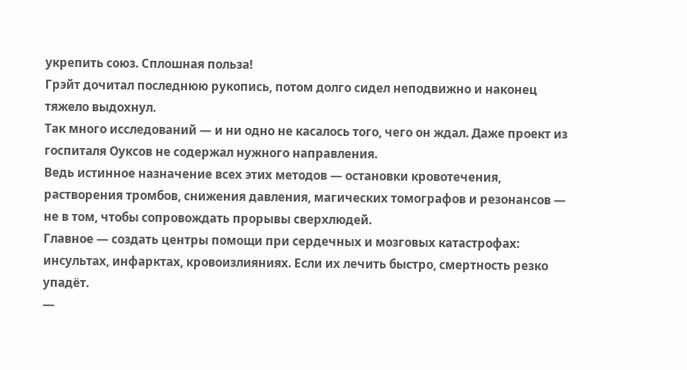укрепить союз. Сплошная польза!
Грэйт дочитал последнюю рукопись, потом долго сидел неподвижно и наконец тяжело выдохнул.
Так много исследований — и ни одно не касалось того, чего он ждал. Даже проект из госпиталя Оуксов не содержал нужного направления.
Ведь истинное назначение всех этих методов — остановки кровотечения, растворения тромбов, снижения давления, магических томографов и резонансов — не в том, чтобы сопровождать прорывы сверхлюдей.
Главное — создать центры помощи при сердечных и мозговых катастрофах: инсультах, инфарктах, кровоизлияниях. Если их лечить быстро, смертность резко упадёт.
—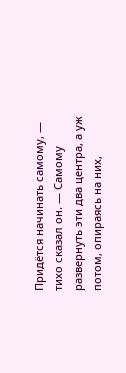Придётся начинать самому, — тихо сказал он. — Самому развернуть эти два центра, а уж потом, опираясь на них,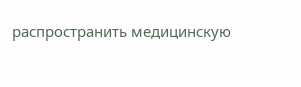распространить медицинскую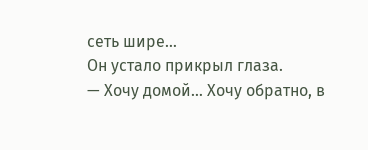сеть шире…
Он устало прикрыл глаза.
— Хочу домой… Хочу обратно, в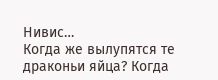Нивис…
Когда же вылупятся те драконьи яйца? Когда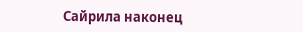Сайрила наконец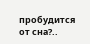пробудится от сна?..